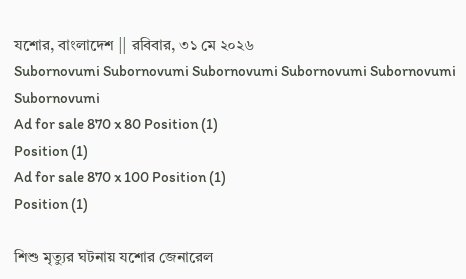যশোর, বাংলাদেশ || রবিবার, ৩১ মে ২০২৬
Subornovumi Subornovumi Subornovumi Subornovumi Subornovumi Subornovumi
Ad for sale 870 x 80 Position (1)
Position (1)
Ad for sale 870 x 100 Position (1)
Position (1)

শিশু মৃত্যুর ঘটনায় যশোর জেনারেল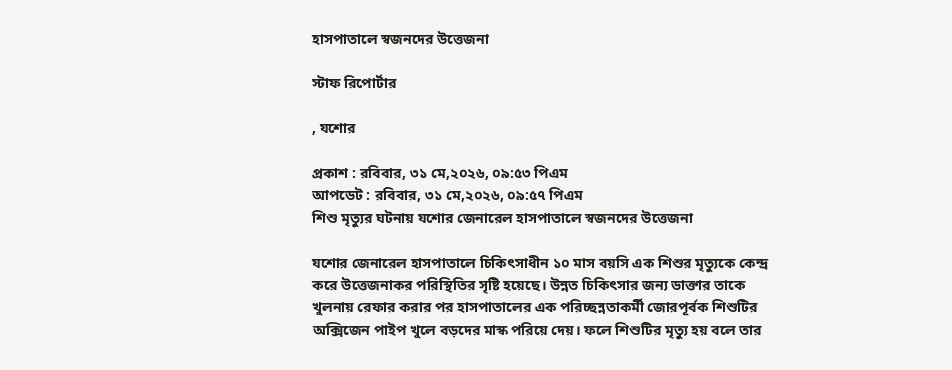হাসপাতালে স্বজনদের উত্তেজনা

স্টাফ রিপোর্টার

, যশোর

প্রকাশ : রবিবার, ৩১ মে,২০২৬, ০৯:৫৩ পিএম
আপডেট : রবিবার, ৩১ মে,২০২৬, ০৯:৫৭ পিএম
শিশু মৃত্যুর ঘটনায় যশোর জেনারেল হাসপাতালে স্বজনদের উত্তেজনা

যশোর জেনারেল হাসপাতালে চিকিৎসাধীন ১০ মাস বয়সি এক শিশুর মৃত্যুকে কেন্দ্র করে উত্তেজনাকর পরিস্থিতির সৃষ্টি হয়েছে। উন্নত চিকিৎসার জন্য ডাক্তার তাকে খুলনায় রেফার করার পর হাসপাতালের এক পরিচ্ছন্নতাকর্মী জোরপূর্বক শিশুটির অক্সিজেন পাইপ খুলে বড়দের মাস্ক পরিয়ে দেয়। ফলে শিশুটির মৃত্যু হয় বলে তার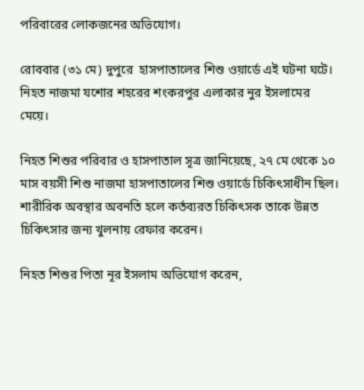পরিবারের লোকজনের অভিযোগ।

রোববার (৩১ মে) দুপুরে  হাসপাতালের শিশু ওয়ার্ডে এই ঘটনা ঘটে। নিহত নাজমা যশোর শহরের শংকরপুর এলাকার নুর ইসলামের মেয়ে।

নিহত শিশুর পরিবার ও হাসপাতাল সূত্র জানিয়েছে, ২৭ মে থেকে ১০ মাস বয়সী শিশু নাজমা হাসপাতালের শিশু ওয়ার্ডে চিকিৎসাধীন ছিল।  শারীরিক অবস্থার অবনতি হলে কর্তব্যরত চিকিৎসক তাকে উন্নত চিকিৎসার জন্য খুলনায় রেফার করেন।

নিহত শিশুর পিতা নূর ইসলাম অভিযোগ করেন,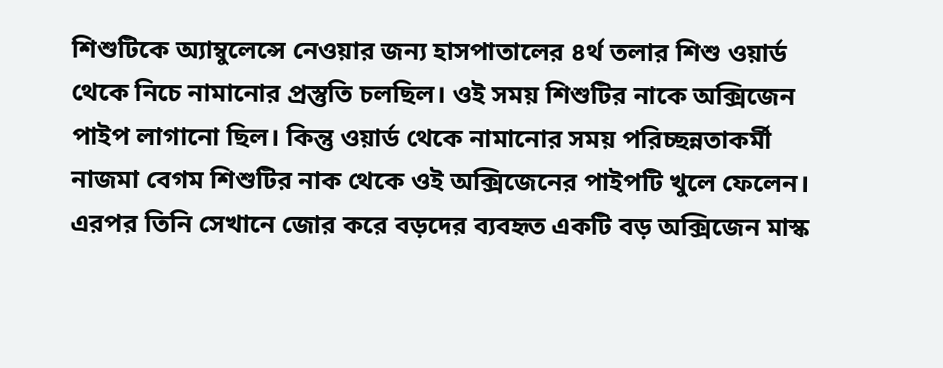শিশুটিকে অ্যাম্বুলেন্সে নেওয়ার জন্য হাসপাতালের ৪র্থ তলার শিশু ওয়ার্ড থেকে নিচে নামানোর প্রস্তুতি চলছিল। ওই সময় শিশুটির নাকে অক্সিজেন পাইপ লাগানো ছিল। কিন্তু ওয়ার্ড থেকে নামানোর সময় পরিচ্ছন্নতাকর্মী নাজমা বেগম শিশুটির নাক থেকে ওই অক্সিজেনের পাইপটি খুলে ফেলেন। এরপর তিনি সেখানে জোর করে বড়দের ব্যবহৃত একটি বড় অক্সিজেন মাস্ক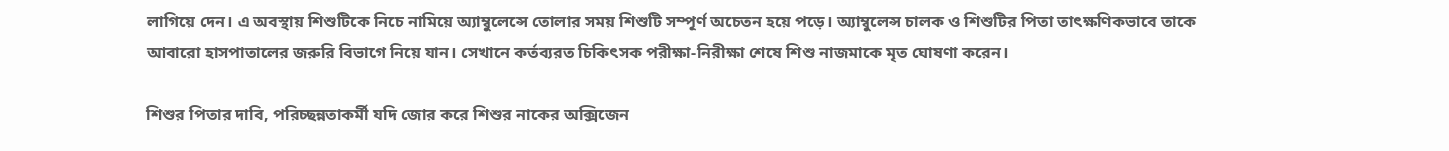লাগিয়ে দেন। এ অবস্থায় শিশুটিকে নিচে নামিয়ে অ্যাম্বুলেন্সে তোলার সময় শিশুটি সম্পূর্ণ অচেতন হয়ে পড়ে। অ্যাম্বুলেন্স চালক ও শিশুটির পিতা তাৎক্ষণিকভাবে তাকে আবারো হাসপাতালের জরুরি বিভাগে নিয়ে যান। সেখানে কর্তব্যরত চিকিৎসক পরীক্ষা-নিরীক্ষা শেষে শিশু নাজমাকে মৃত ঘোষণা করেন।

শিশুর পিতার দাবি, পরিচ্ছন্নতাকর্মী যদি জোর করে শিশুর নাকের অক্সিজেন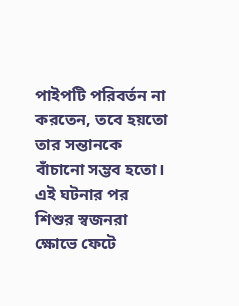পাইপটি পরিবর্তন না করতেন, তবে হয়তো তার সন্তানকে বাঁচানো সম্ভব হতো। এই ঘটনার পর শিশুর স্বজনরা ক্ষোভে ফেটে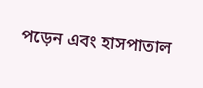পড়েন এবং হাসপাতাল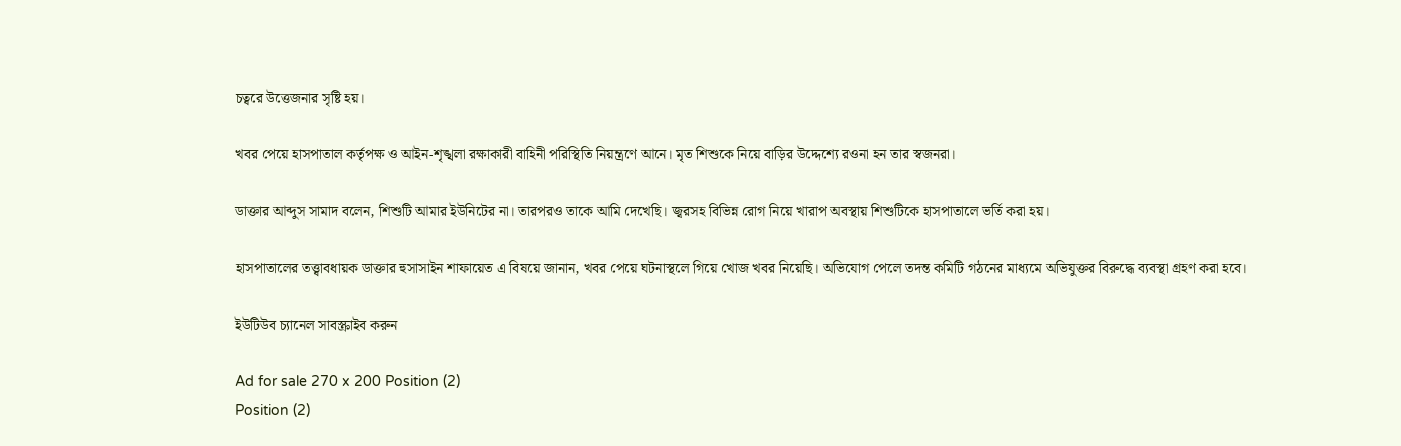চত্বরে উত্তেজনার সৃষ্টি হয়।

খবর পেয়ে হাসপাতাল কর্তৃপক্ষ ও আইন-শৃঙ্খলা রক্ষাকারী বাহিনী পরিস্থিতি নিয়ন্ত্রণে আনে। মৃত শিশুকে নিয়ে বাড়ির উদ্দেশ্যে রওনা হন তার স্বজনরা।

ডাক্তার আব্দুস সামাদ বলেন, শিশুটি আমার ইউনিটের না। তারপরও তাকে আমি দেখেছি। জ্বরসহ বিভিন্ন রোগ নিয়ে খারাপ অবস্থায় শিশুটিকে হাসপাতালে ভর্তি করা হয়।

হাসপাতালের তত্ত্বাবধায়ক ডাক্তার হুসাসাইন শাফায়েত এ বিষয়ে জানান, খবর পেয়ে ঘটনাস্থলে গিয়ে খোজ খবর নিয়েছি। অভিযোগ পেলে তদন্ত কমিটি গঠনের মাধ্যমে অভিযুক্তর বিরুদ্ধে ব্যবস্থা গ্রহণ করা হবে।

ইউটিউব চ্যানেল সাবস্ক্রাইব করুন

Ad for sale 270 x 200 Position (2)
Position (2)